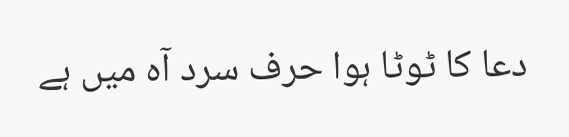دعا کا ٹوٹا ہوا حرف سرد آہ میں ہے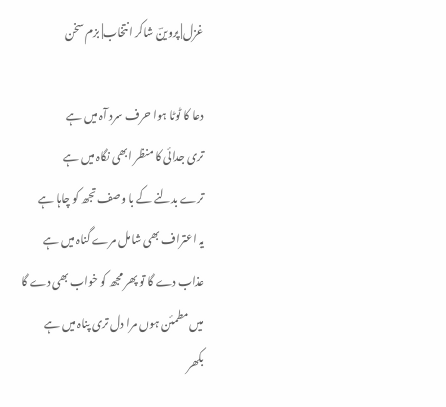غزل| پروینؔ شاکر انتخاب| بزم سخن

دعا کا ٹوٹا ہوا حرف سرد آہ میں ہے
تری جدائی کا منظر ابھی نگاہ میں ہے
ترے بدلنے کے با وصف تجھ کو چاہا ہے
یہ اعتراف بھی شامل مرے گناہ میں ہے
عذاب دے گا تو پھر مجھ کو خواب بھی دے گا
میں مطمئن ہوں مرا دل تری پناہ میں ہے
بکھر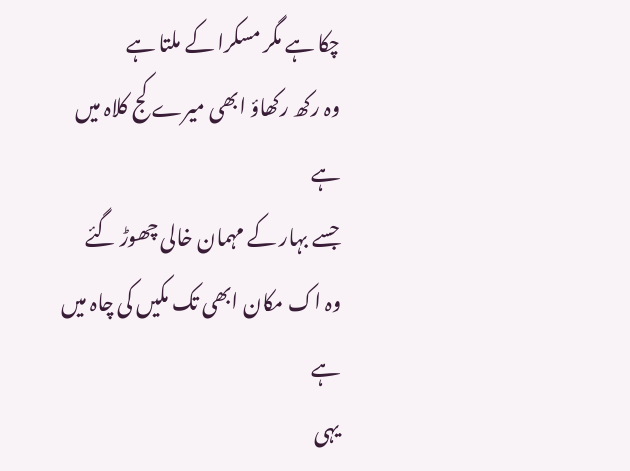چکا ہے مگر مسکرا کے ملتا ہے
وہ رکھ رکھاؤ ابھی میرے کج کلاہ میں ہے
جسے بہار کے مہمان خالی چھوڑ گئے
وہ اک مکان ابھی تک مکیں کی چاہ میں ہے
یہی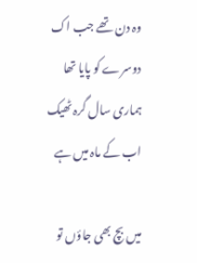وہ دن تھے جب اک دوسرے کو پایا تھا
ہماری سال گرہ ٹھیک اب کے ماہ میں ہے

میں بچ بھی جاؤں تو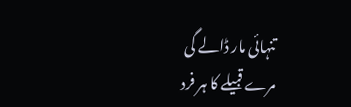تنہائی مار ڈالے گی
مرے قبیلے کا ہر فرد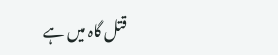قتل گاہ میں ہے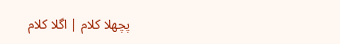پچھلا کلام | اگلا کلام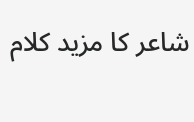شاعر کا مزید کلام